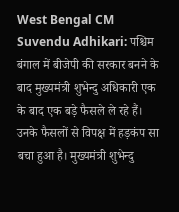West Bengal CM Suvendu Adhikari: पश्चिम बंगाल में बीजेपी की सरकार बनने के बाद मुख्यमंत्री शुभेन्दु अधिकारी एक के बाद एक बड़े फैसले ले रहे हैं। उनके फैसलों से विपक्ष में हड़कंप सा बचा हुआ है। मुख्यमंत्री शुभेन्दु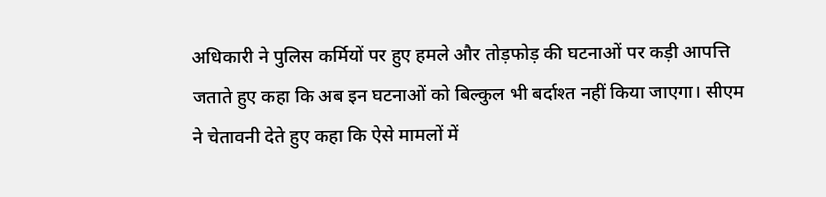अधिकारी ने पुलिस कर्मियों पर हुए हमले और तोड़फोड़ की घटनाओं पर कड़ी आपत्ति जताते हुए कहा कि अब इन घटनाओं को बिल्कुल भी बर्दाश्त नहीं किया जाएगा। सीएम ने चेतावनी देते हुए कहा कि ऐसे मामलों में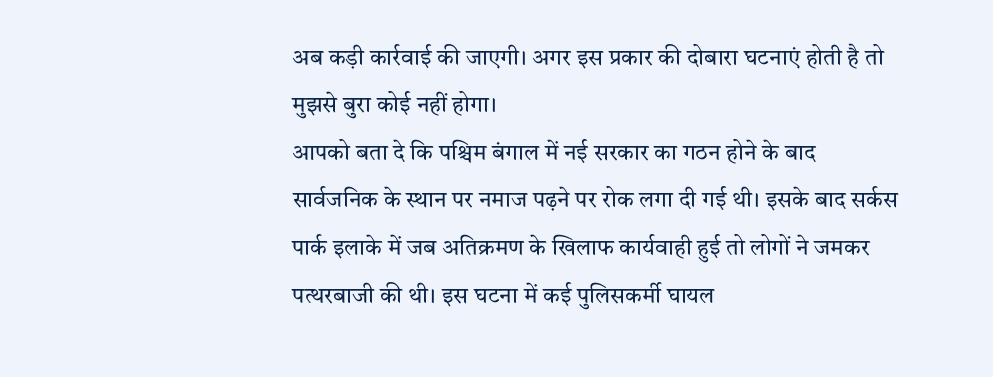अब कड़ी कार्रवाई की जाएगी। अगर इस प्रकार की दोबारा घटनाएं होती है तो मुझसे बुरा कोई नहीं होगा।
आपको बता दे कि पश्चिम बंगाल में नई सरकार का गठन होने के बाद सार्वजनिक के स्थान पर नमाज पढ़ने पर रोक लगा दी गई थी। इसके बाद सर्कस पार्क इलाके में जब अतिक्रमण के खिलाफ कार्यवाही हुई तो लोगों ने जमकर पत्थरबाजी की थी। इस घटना में कई पुलिसकर्मी घायल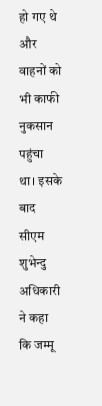हो गए थे और वाहनों को भी काफी नुकसान पहुंचा था। इसके बाद सीएम शुभेन्दु अधिकारी ने कहा कि जम्मू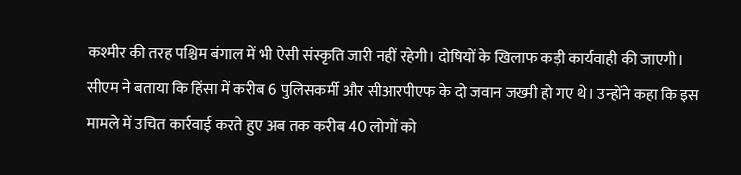कश्मीर की तरह पश्चिम बंगाल में भी ऐसी संस्कृति जारी नहीं रहेगी। दोषियों के खिलाफ कड़ी कार्यवाही की जाएगी।
सीएम ने बताया कि हिंसा में करीब 6 पुलिसकर्मी और सीआरपीएफ के दो जवान जख्मी हो गए थे। उन्होंने कहा कि इस मामले में उचित कार्रवाई करते हुए अब तक करीब 40 लोगों को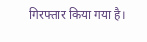गिरफ्तार किया गया है।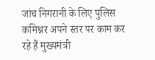जांच निगरानी के लिए पुलिस कमिश्नर अपने स्तर पर काम कर रहे हैं मुख्यमंत्री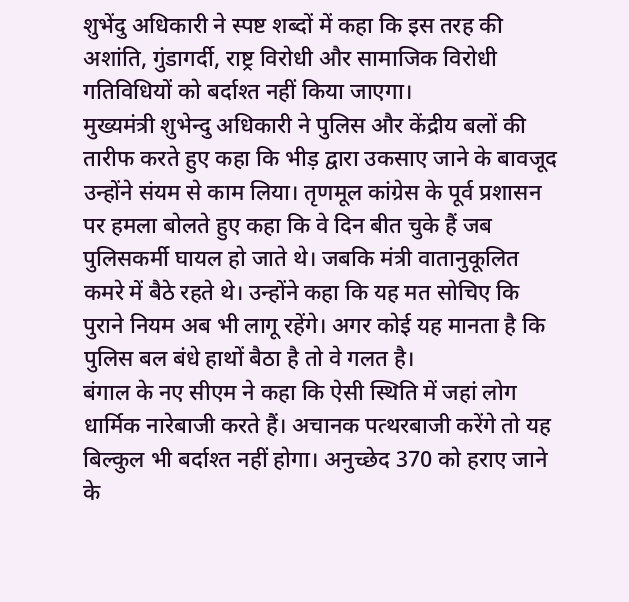शुभेंदु अधिकारी ने स्पष्ट शब्दों में कहा कि इस तरह की अशांति, गुंडागर्दी, राष्ट्र विरोधी और सामाजिक विरोधी गतिविधियों को बर्दाश्त नहीं किया जाएगा।
मुख्यमंत्री शुभेन्दु अधिकारी ने पुलिस और केंद्रीय बलों की तारीफ करते हुए कहा कि भीड़ द्वारा उकसाए जाने के बावजूद उन्होंने संयम से काम लिया। तृणमूल कांग्रेस के पूर्व प्रशासन पर हमला बोलते हुए कहा कि वे दिन बीत चुके हैं जब पुलिसकर्मी घायल हो जाते थे। जबकि मंत्री वातानुकूलित कमरे में बैठे रहते थे। उन्होंने कहा कि यह मत सोचिए कि पुराने नियम अब भी लागू रहेंगे। अगर कोई यह मानता है कि पुलिस बल बंधे हाथों बैठा है तो वे गलत है।
बंगाल के नए सीएम ने कहा कि ऐसी स्थिति में जहां लोग धार्मिक नारेबाजी करते हैं। अचानक पत्थरबाजी करेंगे तो यह बिल्कुल भी बर्दाश्त नहीं होगा। अनुच्छेद 370 को हराए जाने के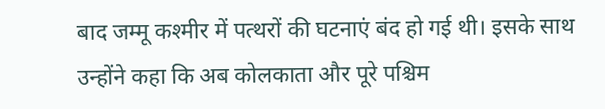बाद जम्मू कश्मीर में पत्थरों की घटनाएं बंद हो गई थी। इसके साथ उन्होंने कहा कि अब कोलकाता और पूरे पश्चिम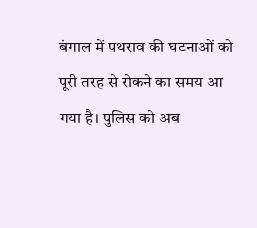बंगाल में पथराव की घटनाओं को पूरी तरह से रोकने का समय आ गया है। पुलिस को अब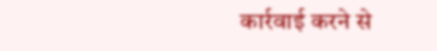कार्रवाई करने से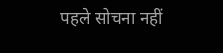पहले सोचना नहीं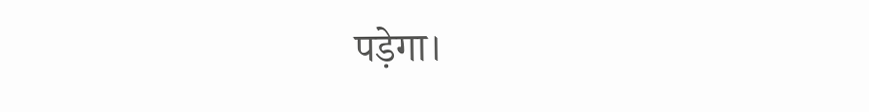पड़ेगा।